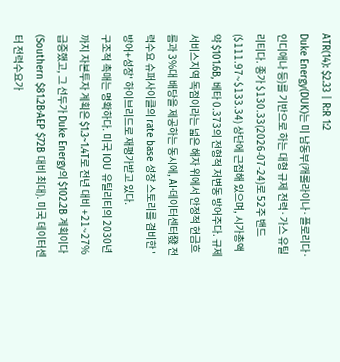ATR(14): $2.33 | R:R 1:2
Duke Energy(DUK)는 미 남동부(캐롤라이나·플로리다·인디애나 등)를 기반으로 하는 대형 규제 전력·가스 유틸리티다. 종가 $130.33(2026-07-24)로 52주 밴드($111.97~$133.34) 상단에 근접해 있으며, 시가총액 약 $101.6B, 베타 0.373의 전형적 저변동 방어주다. 규제 서비스지역 독점이라는 넓은 해자 위에서 안정적 현금흐름과 3%대 배당을 제공하는 동시에, AI·데이터센터發 전력수요 슈퍼사이클의 rate base 성장 스토리를 겸비한 '방어+성장' 하이브리드로 재평가받고 있다.
구조적 촉매는 명확하다. 미국 IOU 유틸리티의 2030년까지 자본투자 계획은 $1.3~1.4T로 전년 대비 +21~27% 급증했고, 그 선두가 Duke Energy의 $102.2B 계획이다(Southern $81.2B·AEP $72B 대비 최대). 미국 데이터센터 전력수요가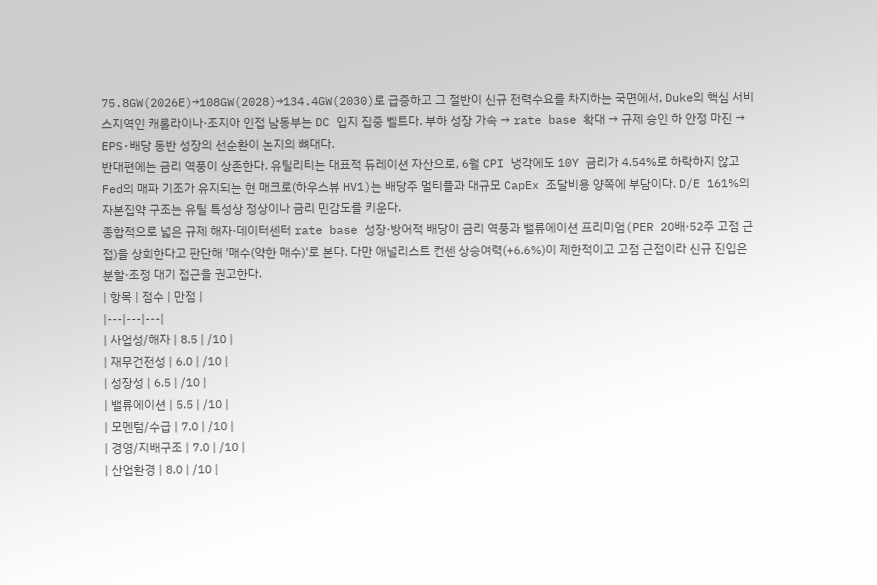75.8GW(2026E)→108GW(2028)→134.4GW(2030)로 급증하고 그 절반이 신규 전력수요를 차지하는 국면에서, Duke의 핵심 서비스지역인 캐롤라이나·조지아 인접 남동부는 DC 입지 집중 벨트다. 부하 성장 가속 → rate base 확대 → 규제 승인 하 안정 마진 → EPS·배당 동반 성장의 선순환이 논지의 뼈대다.
반대편에는 금리 역풍이 상존한다. 유틸리티는 대표적 듀레이션 자산으로, 6월 CPI 냉각에도 10Y 금리가 4.54%로 하락하지 않고 Fed의 매파 기조가 유지되는 현 매크로(하우스뷰 HV1)는 배당주 멀티플과 대규모 CapEx 조달비용 양쪽에 부담이다. D/E 161%의 자본집약 구조는 유틸 특성상 정상이나 금리 민감도를 키운다.
종합적으로 넓은 규제 해자·데이터센터 rate base 성장·방어적 배당이 금리 역풍과 밸류에이션 프리미엄(PER 20배·52주 고점 근접)을 상회한다고 판단해 '매수(약한 매수)'로 본다. 다만 애널리스트 컨센 상승여력(+6.6%)이 제한적이고 고점 근접이라 신규 진입은 분할·조정 대기 접근을 권고한다.
| 항목 | 점수 | 만점 |
|---|---|---|
| 사업성/해자 | 8.5 | /10 |
| 재무건전성 | 6.0 | /10 |
| 성장성 | 6.5 | /10 |
| 밸류에이션 | 5.5 | /10 |
| 모멘텀/수급 | 7.0 | /10 |
| 경영/지배구조 | 7.0 | /10 |
| 산업환경 | 8.0 | /10 |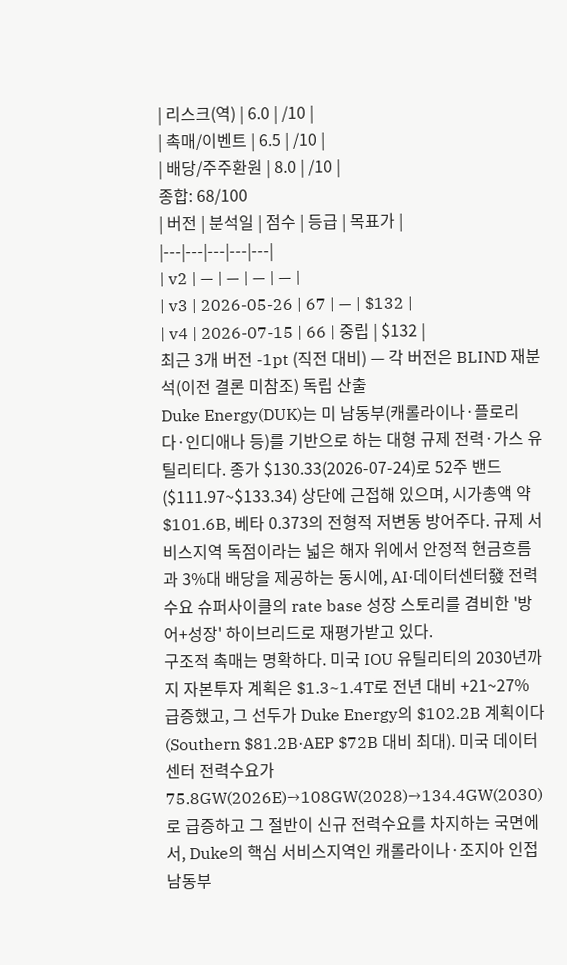| 리스크(역) | 6.0 | /10 |
| 촉매/이벤트 | 6.5 | /10 |
| 배당/주주환원 | 8.0 | /10 |
종합: 68/100
| 버전 | 분석일 | 점수 | 등급 | 목표가 |
|---|---|---|---|---|
| v2 | — | — | — | — |
| v3 | 2026-05-26 | 67 | — | $132 |
| v4 | 2026-07-15 | 66 | 중립 | $132 |
최근 3개 버전 -1pt (직전 대비) — 각 버전은 BLIND 재분석(이전 결론 미참조) 독립 산출
Duke Energy(DUK)는 미 남동부(캐롤라이나·플로리다·인디애나 등)를 기반으로 하는 대형 규제 전력·가스 유틸리티다. 종가 $130.33(2026-07-24)로 52주 밴드($111.97~$133.34) 상단에 근접해 있으며, 시가총액 약 $101.6B, 베타 0.373의 전형적 저변동 방어주다. 규제 서비스지역 독점이라는 넓은 해자 위에서 안정적 현금흐름과 3%대 배당을 제공하는 동시에, AI·데이터센터發 전력수요 슈퍼사이클의 rate base 성장 스토리를 겸비한 '방어+성장' 하이브리드로 재평가받고 있다.
구조적 촉매는 명확하다. 미국 IOU 유틸리티의 2030년까지 자본투자 계획은 $1.3~1.4T로 전년 대비 +21~27% 급증했고, 그 선두가 Duke Energy의 $102.2B 계획이다(Southern $81.2B·AEP $72B 대비 최대). 미국 데이터센터 전력수요가 75.8GW(2026E)→108GW(2028)→134.4GW(2030)로 급증하고 그 절반이 신규 전력수요를 차지하는 국면에서, Duke의 핵심 서비스지역인 캐롤라이나·조지아 인접 남동부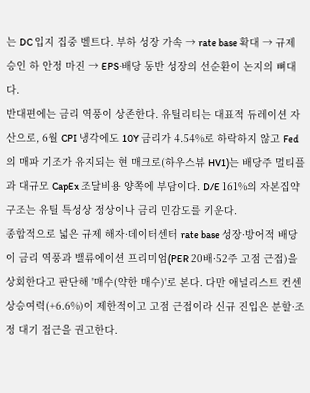는 DC 입지 집중 벨트다. 부하 성장 가속 → rate base 확대 → 규제 승인 하 안정 마진 → EPS·배당 동반 성장의 선순환이 논지의 뼈대다.
반대편에는 금리 역풍이 상존한다. 유틸리티는 대표적 듀레이션 자산으로, 6월 CPI 냉각에도 10Y 금리가 4.54%로 하락하지 않고 Fed의 매파 기조가 유지되는 현 매크로(하우스뷰 HV1)는 배당주 멀티플과 대규모 CapEx 조달비용 양쪽에 부담이다. D/E 161%의 자본집약 구조는 유틸 특성상 정상이나 금리 민감도를 키운다.
종합적으로 넓은 규제 해자·데이터센터 rate base 성장·방어적 배당이 금리 역풍과 밸류에이션 프리미엄(PER 20배·52주 고점 근접)을 상회한다고 판단해 '매수(약한 매수)'로 본다. 다만 애널리스트 컨센 상승여력(+6.6%)이 제한적이고 고점 근접이라 신규 진입은 분할·조정 대기 접근을 권고한다.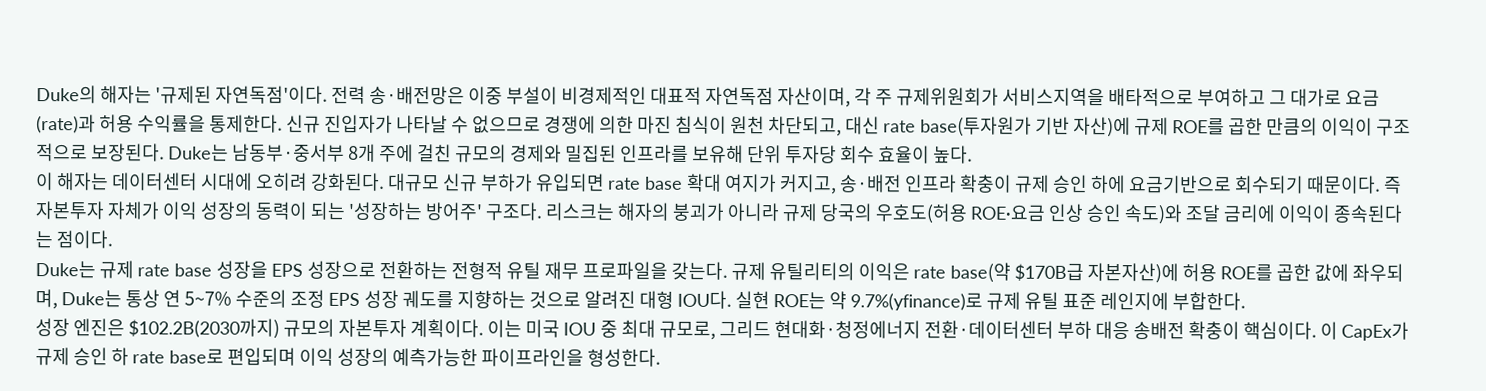Duke의 해자는 '규제된 자연독점'이다. 전력 송·배전망은 이중 부설이 비경제적인 대표적 자연독점 자산이며, 각 주 규제위원회가 서비스지역을 배타적으로 부여하고 그 대가로 요금(rate)과 허용 수익률을 통제한다. 신규 진입자가 나타날 수 없으므로 경쟁에 의한 마진 침식이 원천 차단되고, 대신 rate base(투자원가 기반 자산)에 규제 ROE를 곱한 만큼의 이익이 구조적으로 보장된다. Duke는 남동부·중서부 8개 주에 걸친 규모의 경제와 밀집된 인프라를 보유해 단위 투자당 회수 효율이 높다.
이 해자는 데이터센터 시대에 오히려 강화된다. 대규모 신규 부하가 유입되면 rate base 확대 여지가 커지고, 송·배전 인프라 확충이 규제 승인 하에 요금기반으로 회수되기 때문이다. 즉 자본투자 자체가 이익 성장의 동력이 되는 '성장하는 방어주' 구조다. 리스크는 해자의 붕괴가 아니라 규제 당국의 우호도(허용 ROE·요금 인상 승인 속도)와 조달 금리에 이익이 종속된다는 점이다.
Duke는 규제 rate base 성장을 EPS 성장으로 전환하는 전형적 유틸 재무 프로파일을 갖는다. 규제 유틸리티의 이익은 rate base(약 $170B급 자본자산)에 허용 ROE를 곱한 값에 좌우되며, Duke는 통상 연 5~7% 수준의 조정 EPS 성장 궤도를 지향하는 것으로 알려진 대형 IOU다. 실현 ROE는 약 9.7%(yfinance)로 규제 유틸 표준 레인지에 부합한다.
성장 엔진은 $102.2B(2030까지) 규모의 자본투자 계획이다. 이는 미국 IOU 중 최대 규모로, 그리드 현대화·청정에너지 전환·데이터센터 부하 대응 송배전 확충이 핵심이다. 이 CapEx가 규제 승인 하 rate base로 편입되며 이익 성장의 예측가능한 파이프라인을 형성한다.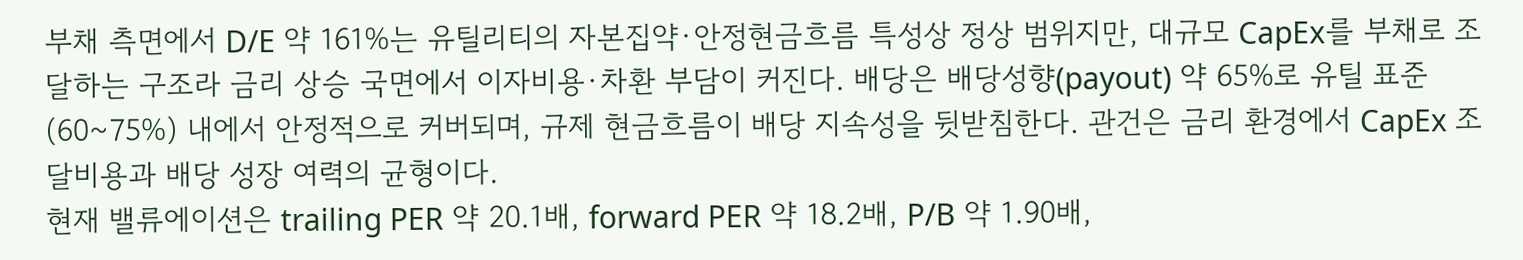부채 측면에서 D/E 약 161%는 유틸리티의 자본집약·안정현금흐름 특성상 정상 범위지만, 대규모 CapEx를 부채로 조달하는 구조라 금리 상승 국면에서 이자비용·차환 부담이 커진다. 배당은 배당성향(payout) 약 65%로 유틸 표준(60~75%) 내에서 안정적으로 커버되며, 규제 현금흐름이 배당 지속성을 뒷받침한다. 관건은 금리 환경에서 CapEx 조달비용과 배당 성장 여력의 균형이다.
현재 밸류에이션은 trailing PER 약 20.1배, forward PER 약 18.2배, P/B 약 1.90배,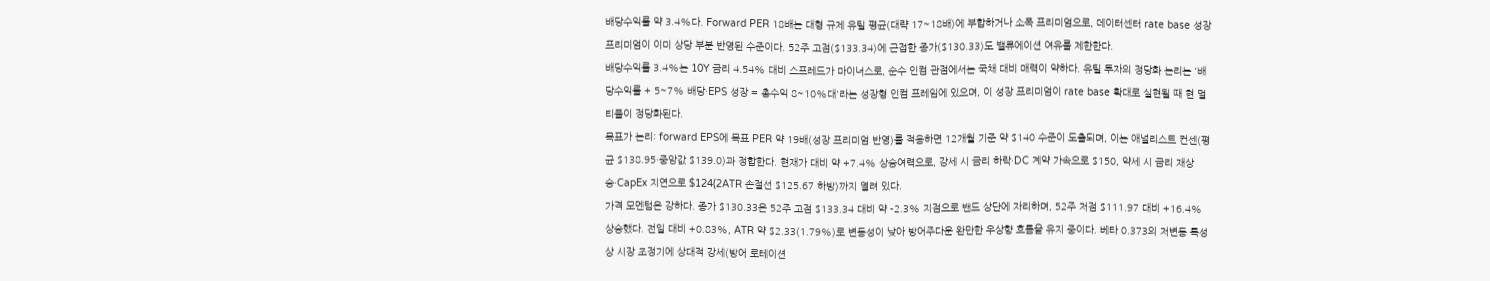배당수익률 약 3.4%다. Forward PER 18배는 대형 규제 유틸 평균(대략 17~18배)에 부합하거나 소폭 프리미엄으로, 데이터센터 rate base 성장 프리미엄이 이미 상당 부분 반영된 수준이다. 52주 고점($133.34)에 근접한 종가($130.33)도 밸류에이션 여유를 제한한다.
배당수익률 3.4%는 10Y 금리 4.54% 대비 스프레드가 마이너스로, 순수 인컴 관점에서는 국채 대비 매력이 약하다. 유틸 투자의 정당화 논리는 '배당수익률 + 5~7% 배당·EPS 성장 = 총수익 8~10%대'라는 성장형 인컴 프레임에 있으며, 이 성장 프리미엄이 rate base 확대로 실현될 때 현 멀티플이 정당화된다.
목표가 논리: forward EPS에 목표 PER 약 19배(성장 프리미엄 반영)를 적용하면 12개월 기준 약 $140 수준이 도출되며, 이는 애널리스트 컨센(평균 $138.95·중앙값 $139.0)과 정합한다. 현재가 대비 약 +7.4% 상승여력으로, 강세 시 금리 하락·DC 계약 가속으로 $150, 약세 시 금리 재상승·CapEx 지연으로 $124(2ATR 손절선 $125.67 하방)까지 열려 있다.
가격 모멘텀은 강하다. 종가 $130.33은 52주 고점 $133.34 대비 약 -2.3% 지점으로 밴드 상단에 자리하며, 52주 저점 $111.97 대비 +16.4% 상승했다. 전일 대비 +0.83%, ATR 약 $2.33(1.79%)로 변동성이 낮아 방어주다운 완만한 우상향 흐름을 유지 중이다. 베타 0.373의 저변동 특성상 시장 조정기에 상대적 강세(방어 로테이션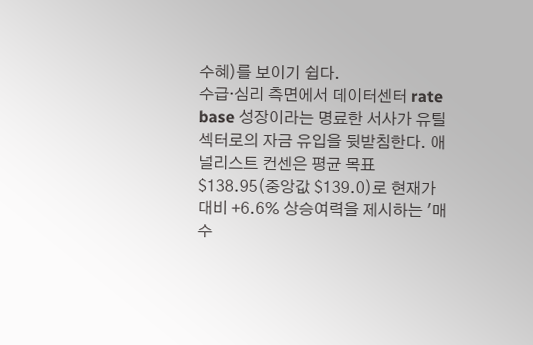수혜)를 보이기 쉽다.
수급·심리 측면에서 데이터센터 rate base 성장이라는 명료한 서사가 유틸 섹터로의 자금 유입을 뒷받침한다. 애널리스트 컨센은 평균 목표 $138.95(중앙값 $139.0)로 현재가 대비 +6.6% 상승여력을 제시하는 '매수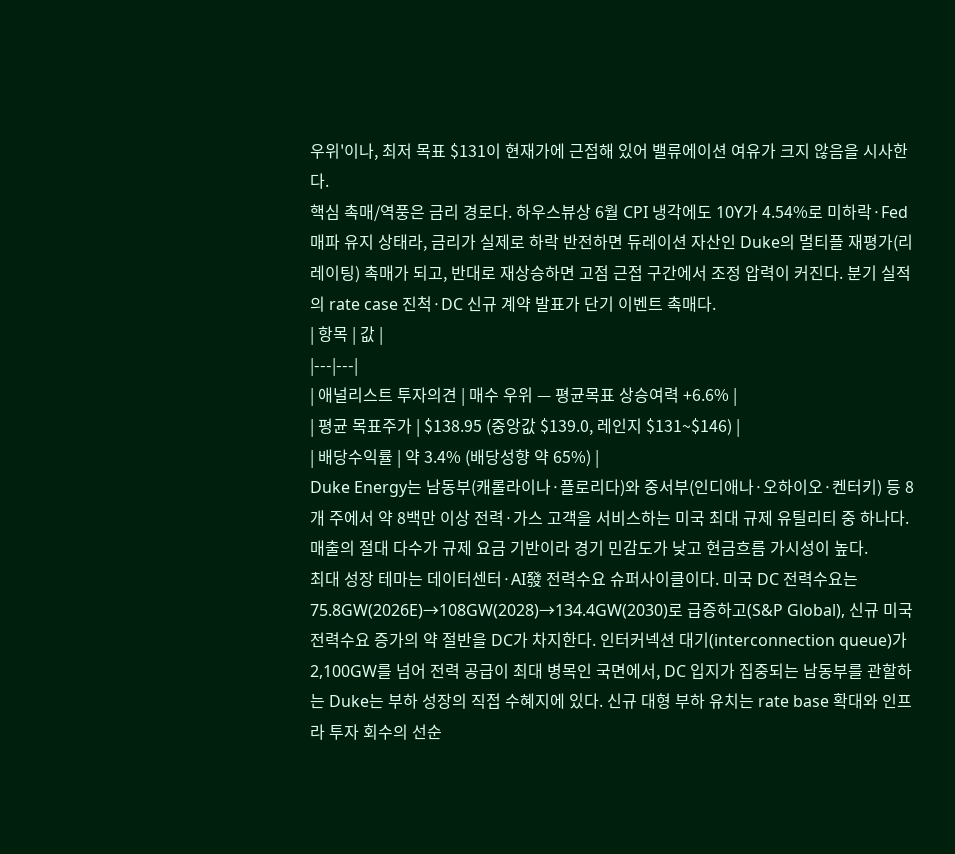우위'이나, 최저 목표 $131이 현재가에 근접해 있어 밸류에이션 여유가 크지 않음을 시사한다.
핵심 촉매/역풍은 금리 경로다. 하우스뷰상 6월 CPI 냉각에도 10Y가 4.54%로 미하락·Fed 매파 유지 상태라, 금리가 실제로 하락 반전하면 듀레이션 자산인 Duke의 멀티플 재평가(리레이팅) 촉매가 되고, 반대로 재상승하면 고점 근접 구간에서 조정 압력이 커진다. 분기 실적의 rate case 진척·DC 신규 계약 발표가 단기 이벤트 촉매다.
| 항목 | 값 |
|---|---|
| 애널리스트 투자의견 | 매수 우위 — 평균목표 상승여력 +6.6% |
| 평균 목표주가 | $138.95 (중앙값 $139.0, 레인지 $131~$146) |
| 배당수익률 | 약 3.4% (배당성향 약 65%) |
Duke Energy는 남동부(캐롤라이나·플로리다)와 중서부(인디애나·오하이오·켄터키) 등 8개 주에서 약 8백만 이상 전력·가스 고객을 서비스하는 미국 최대 규제 유틸리티 중 하나다. 매출의 절대 다수가 규제 요금 기반이라 경기 민감도가 낮고 현금흐름 가시성이 높다.
최대 성장 테마는 데이터센터·AI發 전력수요 슈퍼사이클이다. 미국 DC 전력수요는 75.8GW(2026E)→108GW(2028)→134.4GW(2030)로 급증하고(S&P Global), 신규 미국 전력수요 증가의 약 절반을 DC가 차지한다. 인터커넥션 대기(interconnection queue)가 2,100GW를 넘어 전력 공급이 최대 병목인 국면에서, DC 입지가 집중되는 남동부를 관할하는 Duke는 부하 성장의 직접 수혜지에 있다. 신규 대형 부하 유치는 rate base 확대와 인프라 투자 회수의 선순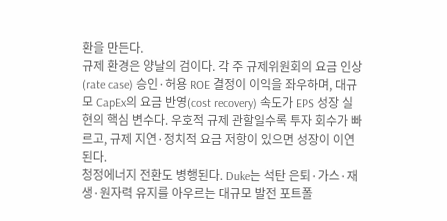환을 만든다.
규제 환경은 양날의 검이다. 각 주 규제위원회의 요금 인상(rate case) 승인·허용 ROE 결정이 이익을 좌우하며, 대규모 CapEx의 요금 반영(cost recovery) 속도가 EPS 성장 실현의 핵심 변수다. 우호적 규제 관할일수록 투자 회수가 빠르고, 규제 지연·정치적 요금 저항이 있으면 성장이 이연된다.
청정에너지 전환도 병행된다. Duke는 석탄 은퇴·가스·재생·원자력 유지를 아우르는 대규모 발전 포트폴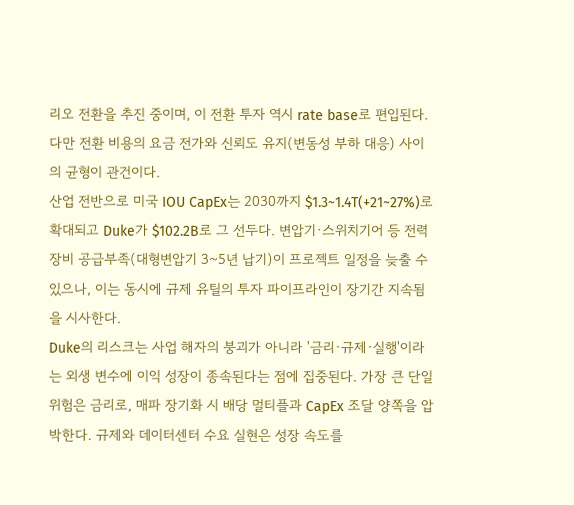리오 전환을 추진 중이며, 이 전환 투자 역시 rate base로 편입된다. 다만 전환 비용의 요금 전가와 신뢰도 유지(변동성 부하 대응) 사이의 균형이 관건이다.
산업 전반으로 미국 IOU CapEx는 2030까지 $1.3~1.4T(+21~27%)로 확대되고 Duke가 $102.2B로 그 선두다. 변압기·스위치기어 등 전력장비 공급부족(대형변압기 3~5년 납기)이 프로젝트 일정을 늦출 수 있으나, 이는 동시에 규제 유틸의 투자 파이프라인이 장기간 지속됨을 시사한다.
Duke의 리스크는 사업 해자의 붕괴가 아니라 '금리·규제·실행'이라는 외생 변수에 이익 성장이 종속된다는 점에 집중된다. 가장 큰 단일 위험은 금리로, 매파 장기화 시 배당 멀티플과 CapEx 조달 양쪽을 압박한다. 규제와 데이터센터 수요 실현은 성장 속도를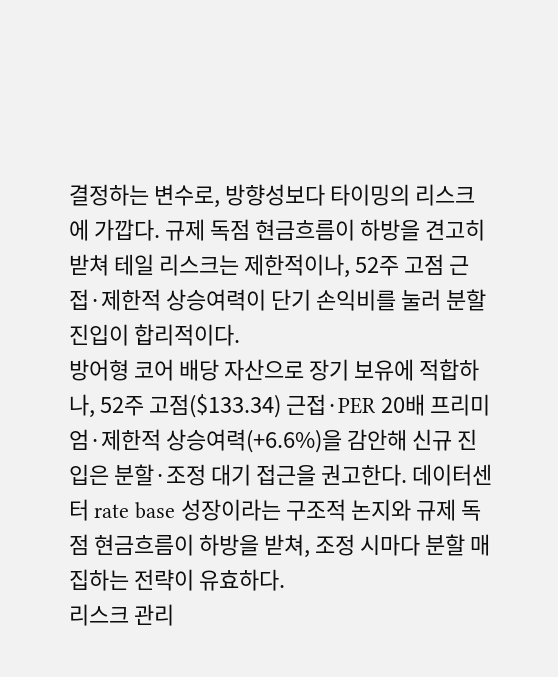결정하는 변수로, 방향성보다 타이밍의 리스크에 가깝다. 규제 독점 현금흐름이 하방을 견고히 받쳐 테일 리스크는 제한적이나, 52주 고점 근접·제한적 상승여력이 단기 손익비를 눌러 분할 진입이 합리적이다.
방어형 코어 배당 자산으로 장기 보유에 적합하나, 52주 고점($133.34) 근접·PER 20배 프리미엄·제한적 상승여력(+6.6%)을 감안해 신규 진입은 분할·조정 대기 접근을 권고한다. 데이터센터 rate base 성장이라는 구조적 논지와 규제 독점 현금흐름이 하방을 받쳐, 조정 시마다 분할 매집하는 전략이 유효하다.
리스크 관리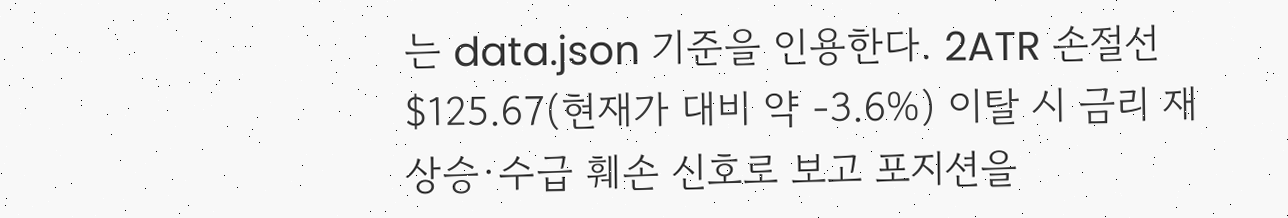는 data.json 기준을 인용한다. 2ATR 손절선 $125.67(현재가 대비 약 -3.6%) 이탈 시 금리 재상승·수급 훼손 신호로 보고 포지션을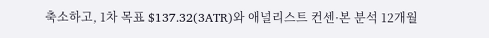축소하고, 1차 목표 $137.32(3ATR)와 애널리스트 컨센·본 분석 12개월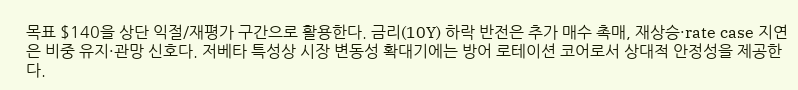목표 $140을 상단 익절/재평가 구간으로 활용한다. 금리(10Y) 하락 반전은 추가 매수 촉매, 재상승·rate case 지연은 비중 유지·관망 신호다. 저베타 특성상 시장 변동성 확대기에는 방어 로테이션 코어로서 상대적 안정성을 제공한다.